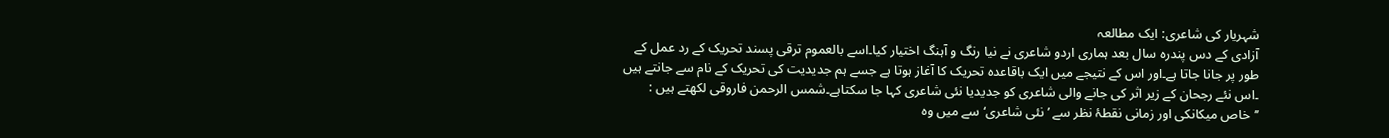شہریار کی شاعری: ایک مطالعہ
آزادی کے دس پندرہ سال بعد ہماری اردو شاعری نے نیا رنگ و آہنگ اختیار کیا۔اسے بالعموم ترقی پسند تحریک کے رد عمل کے طور پر جانا جاتا ہے۔اور اس کے نتیجے میں ایک باقاعدہ تحریک کا آغاز ہوتا ہے جسے ہم جدیدیت کی تحریک کے نام سے جانتے ہیں ۔اس نئے رجحان کے زیر اثر کی جانے والی شاعری کو جدیدیا نئی شاعری کہا جا سکتاہے۔شمس الرحمن فاروقی لکھتے ہیں :
’’خاص میکانکی اور زمانی نقطۂ نظر سے ’نئی شاعری‘سے میں وہ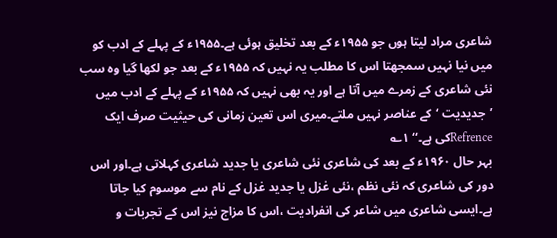شاعری مراد لیتا ہوں جو ۱۹۵۵ء کے بعد تخلیق ہوئی ہے۔۱۹۵۵ء کے پہلے کے ادب کو میں نیا نہیں سمجھتا اس کا مطلب یہ نہیں کہ ۱۹۵۵ء کے بعد جو لکھا گیا وہ سب نئی شاعری کے زمرے میں آتا ہے اور یہ بھی نہیں کہ ۱۹۵۵ء کے پہلے کے ادب میں ’جدیدیت ‘کے عناصر نہیں ملتے۔میری اس تعین زمانی کی حیثیت صرف ایک Refrenceکی ہے۔‘‘ ۱؎
بہر حال ۱۹۶۰ء کے بعد کی شاعری نئی شاعری یا جدید شاعری کہلاتی ہے۔اور اس دور کی شاعری کہ نئی نظم ،نئی غزل یا جدید غزل کے نام سے موسوم کیا جاتا ہے۔ایسی شاعری میں شاعر کی انفرادیت ،اس کا مزاج نیز اس کے تجربات و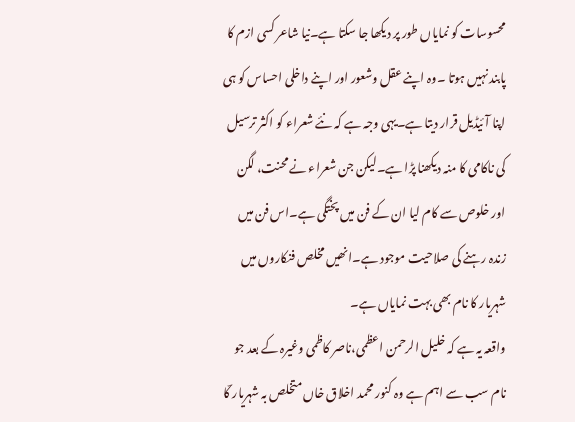محسوسات کو نمایاں طور پر دیکھا جا سکتا ہے۔نیا شاعر کسی ازم کا پابند نہیں ہوتا ۔وہ اپنے عقل وشعور اور اپنے داخلی احساس کو ہی اپنا آئیڈیل قرار دیتا ہے۔یہی وجہ ہے کہ نئے شعراء کو اکثر ترسیل کی ناکامی کا منہ دیکھنا پڑا ہے۔لیکن جن شعراء نے محنت، لگن اور خلوص سے کام لیا ان کے فن میں پختگی ہے۔اس فن میں زندہ رہنے کی صلاحیت موجود ہے۔انھیں مخلص فنکاروں میں شہریار کا نام بھی بہت نمایاں ہے۔
واقعہ یہ ہے کہ خلیل الرحمن اعظمی،ناصر کاظمی وغیرہ کے بعد جو نام سب سے اہم ہے وہ کنور محمد اخلاق خاں متخلص بہ شہریار ؔکا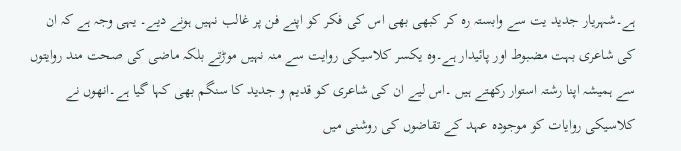ہے۔شہریار جدید یت سے وابستہ رہ کر کبھی بھی اس کی فکر کو اپنے فن پر غالب نہیں ہونے دیے۔ یہی وجہ ہے کہ ان کی شاعری بہت مضبوط اور پائیدار ہے۔وہ یکسر کلاسیکی روایت سے منہ نہیں موڑتے بلکہ ماضی کی صحت مند روایتوں سے ہمیشہ اپنا رشتہ استوار رکھتے ہیں ۔اس لیے ان کی شاعری کو قدیم و جدید کا سنگم بھی کہا گیا ہے۔انھوں نے کلاسیکی روایات کو موجودہ عہد کے تقاضوں کی روشنی میں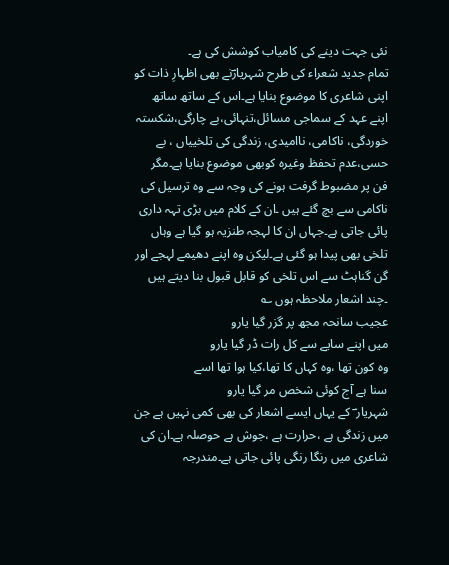نئی جہت دینے کی کامیاب کوشش کی ہے۔
تمام جدید شعراء کی طرح شہریارؔنے بھی اظہارِ ذات کو اپنی شاعری کا موضوع بنایا ہے۔اس کے ساتھ ساتھ اپنے عہد کے سماجی مسائل،تنہائی،بے چارگی،شکستہ خوردگی، ناکامی، ناامیدی، زندگی کی تلخییاں ، بے حسی،عدم تحفظ وغیرہ کوبھی موضوع بنایا ہے۔مگر فن پر مضبوط گرفت ہونے کی وجہ سے وہ ترسیل کی ناکامی سے بچ گئے ہیں ۔ان کے کلام میں بڑی تہہ داری پائی جاتی ہے۔جہاں ان کا لہجہ طنزیہ ہو گیا ہے وہاں تلخی بھی پیدا ہو گئی ہے۔لیکن وہ اپنے دھیمے لہجے اور گن گناہٹ سے اس تلخی کو قابل قبول بنا دیتے ہیں ۔چند اشعار ملاحظہ ہوں ؎
عجیب سانحہ مجھ پر گزر گیا یارو
میں اپنے سایے سے کل رات ڈر گیا یارو
وہ کون تھا ،وہ کہاں کا تھا،کیا ہوا تھا اسے
سنا ہے آج کوئی شخص مر گیا یارو
شہریار ؔ کے یہاں ایسے اشعار کی بھی کمی نہیں ہے جن میں زندگی ہے ،حرارت ہے ،جوش ہے حوصلہ ہے۔ان کی شاعری میں رنگا رنگی پائی جاتی ہے۔مندرجہ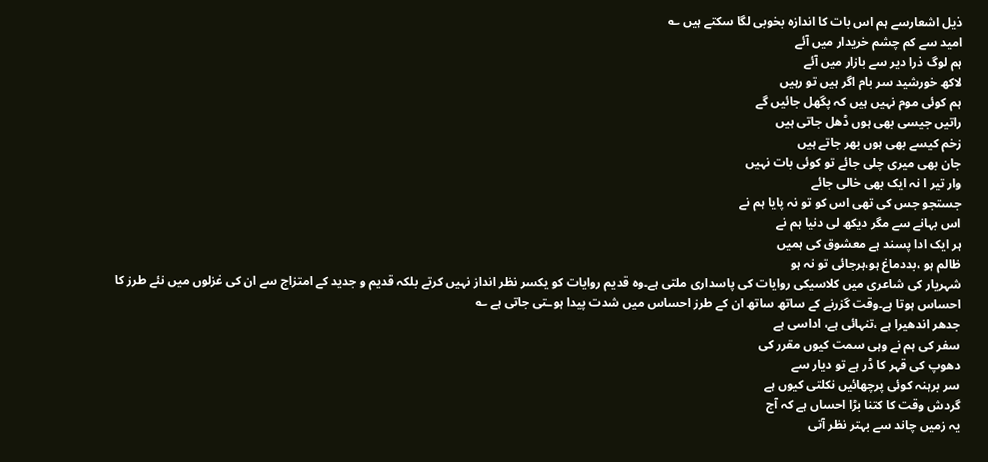ذیل اشعارسے ہم اس بات کا اندازہ بخوبی لگا سکتے ہیں ؎
امید سے کم چشم خریدار میں آئے
ہم لوگ ذرا دیر سے بازار میں آئے
لاکھ خورشید سر بام اگر ہیں تو رہیں
ہم کوئی موم نہیں ہیں کہ پگھل جائیں گے
راتیں جیسی بھی ہوں ڈھل جاتی ہیں
زخم کیسے بھی ہوں بھر جاتے ہیں
جان بھی میری چلی جائے تو کوئی بات نہیں
وار تیر ا نہ ایک بھی خالی جائے
جستجو جس کی تھی اس کو تو نہ پایا ہم نے
اس بہانے سے مگر دیکھ لی دنیا ہم نے
ہر ایک ادا پسند ہے معشوق کی ہمیں
ظالم ہو ،بددماغ ہو،ہرجائی تو نہ ہو
شہریار کی شاعری میں کلاسیکی روایات کی پاسداری ملتی ہے۔وہ قدیم روایات کو یکسر نظر انداز نہیں کرتے بلکہ قدیم و جدید کے امتزاج سے ان کی غزلوں میں نئے طرز کا احساس ہوتا ہے۔وقت گزرنے کے ساتھ ساتھ ان کے طرز احساس میں شدت پیدا ہوـتی جاتی ہے ؎
جدھر اندھیرا ہے ،تنہائی ہے، اداسی ہے
سفر کی ہم نے وہی سمت کیوں مقرر کی
دھوپ کی قہر کا ڈر ہے تو دیار سے
سر برہنہ کوئی پرچھائیں نکلتی کیوں ہے
گردش وقت کا کتنا بڑا احساں ہے کہ آج
یہ زمیں چاند سے بہتر نظر آتی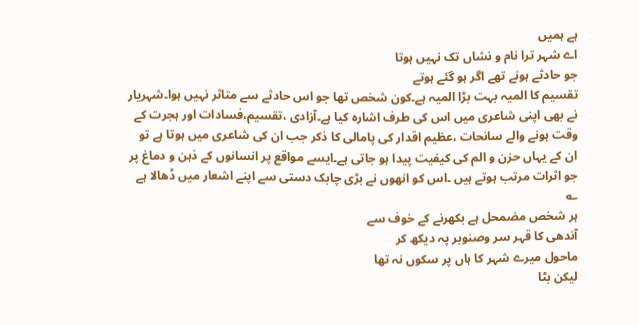ہے ہمیں
اے شہر ترا نام و نشاں تک نہیں ہوتا
جو حادثے ہونے تھے اگر ہو گئے ہوتے
تقسیم کا المیہ بہت بڑا المیہ ہے۔کون شخص تھا جو اس حادثے سے متاثر نہیں ہوا۔شہریار نے بھی اپنی شاعری میں اس کی طرف اشارہ کیا ہے۔آزادی ،تقسیم،فسادات اور ہجرت کے وقت ہونے والے سانحات ،عظیم اقدار کی پامالی کا ذکر جب ان کی شاعری میں ہوتا ہے تو ان کے یہاں حزن و الم کی کیفیت پیدا ہو جاتی ہے۔ایسے مواقع پر انسانوں کے ذہن و دماغ پر جو اثرات مرتب ہوتے ہیں ۔اس کو انھوں نے بڑی چابک دستی سے اپنے اشعار میں ڈھالا ہے ؎
ہر شخص مضمحل ہے بکھرنے کے خوف سے
آندھی کا قہر سر وصنوبر پہ دیکھ کر
ماحول میرے شہر کا ہاں پر سکوں نہ تھا
لیکن بٹا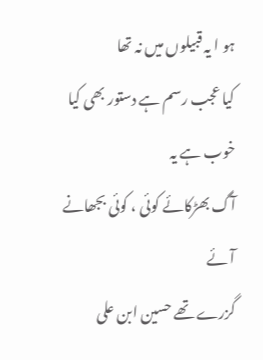ہو ا یہ قبیلوں میں نہ تھا
کیا عجب رسم ہے دستور بھی کیا خوب ہے یہ
آگ بھڑکائے کوئی ، کوئی بجھانے آئے
گزرے تھے حسین ابن علی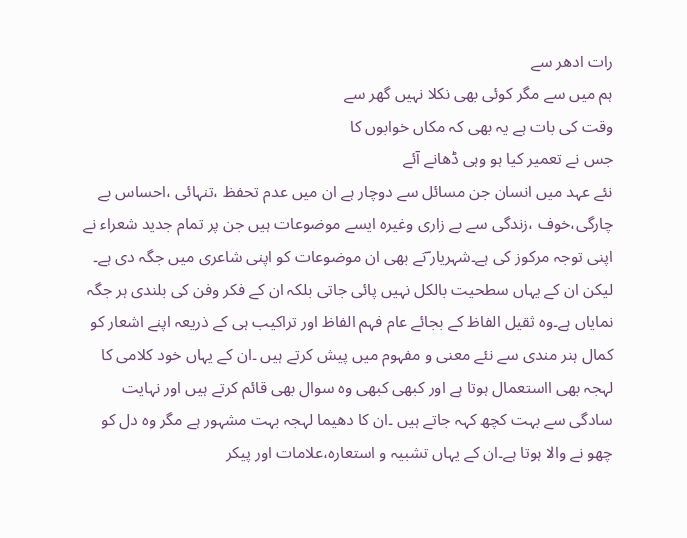رات ادھر سے
ہم میں سے مگر کوئی بھی نکلا نہیں گھر سے
وقت کی بات ہے یہ بھی کہ مکاں خوابوں کا
جس نے تعمیر کیا ہو وہی ڈھانے آئے
نئے عہد میں انسان جن مسائل سے دوچار ہے ان میں عدم تحفظ ،تنہائی ،احساس بے چارگی،خوف ،زندگی سے بے زاری وغیرہ ایسے موضوعات ہیں جن پر تمام جدید شعراء نے اپنی توجہ مرکوز کی ہے۔شہریار ؔنے بھی ان موضوعات کو اپنی شاعری میں جگہ دی ہے۔ لیکن ان کے یہاں سطحیت بالکل نہیں پائی جاتی بلکہ ان کے فکر وفن کی بلندی ہر جگہ نمایاں ہے۔وہ ثقیل الفاظ کے بجائے عام فہم الفاظ اور تراکیب ہی کے ذریعہ اپنے اشعار کو کمال ہنر مندی سے نئے معنی و مفہوم میں پیش کرتے ہیں ۔ان کے یہاں خود کلامی کا لہجہ بھی ااستعمال ہوتا ہے اور کبھی کبھی وہ سوال بھی قائم کرتے ہیں اور نہایت سادگی سے بہت کچھ کہہ جاتے ہیں ۔ان کا دھیما لہجہ بہت مشہور ہے مگر وہ دل کو چھو نے والا ہوتا ہے۔ان کے یہاں تشبیہ و استعارہ،علامات اور پیکر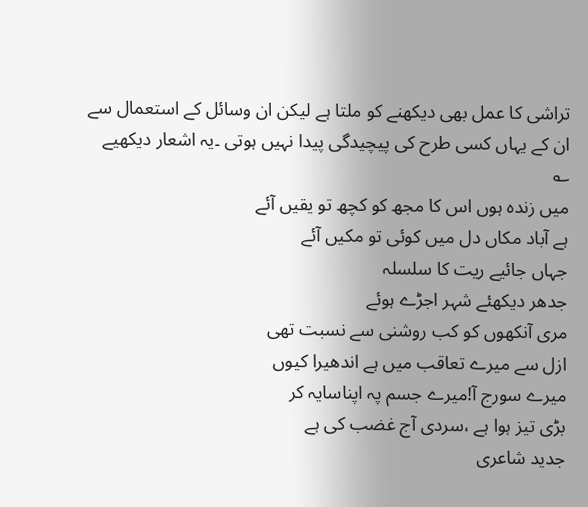تراشی کا عمل بھی دیکھنے کو ملتا ہے لیکن ان وسائل کے استعمال سے ان کے یہاں کسی طرح کی پیچیدگی پیدا نہیں ہوتی ۔یہ اشعار دیکھیے ؎
میں زندہ ہوں اس کا مجھ کو کچھ تو یقیں آئے
ہے آباد مکاں دل میں کوئی تو مکیں آئے
جہاں جائیے ریت کا سلسلہ
جدھر دیکھئے شہر اجڑے ہوئے
مری آنکھوں کو کب روشنی سے نسبت تھی
ازل سے میرے تعاقب میں ہے اندھیرا کیوں
میرے سورج آ!میرے جسم پہ اپناسایہ کر
بڑی تیز ہوا ہے ،سردی آج غضب کی ہے
جدید شاعری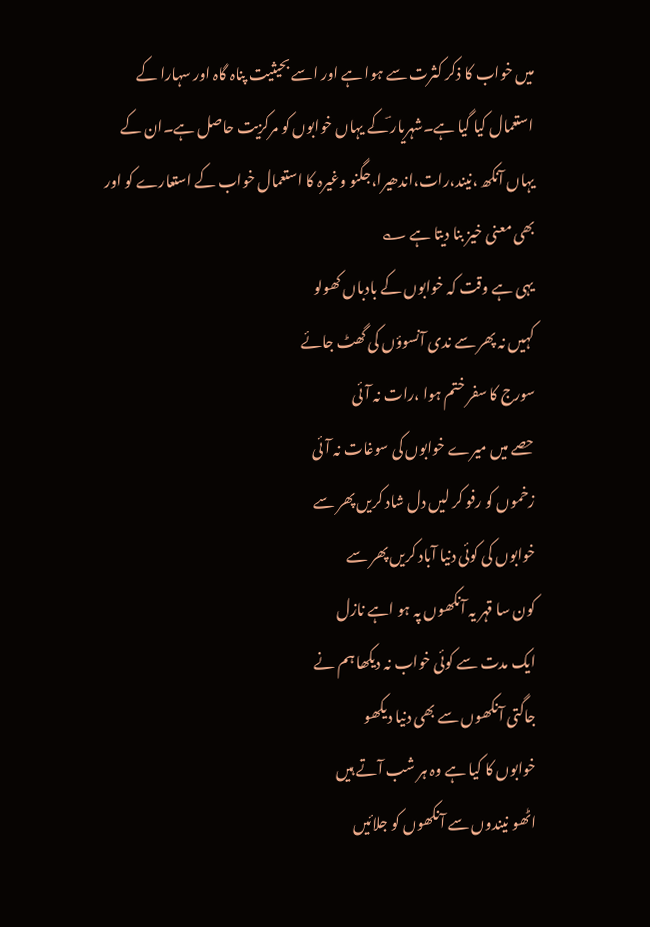میں خواب کا ذکر کثرت سے ہوا ہے اور اسے بحیثیت پناہ گاہ اور سہارا کے استعمال کیا گیا ہے۔شہریار ؔکے یہاں خوابوں کو مرکزیت حاصل ہے۔ان کے یہاں آنکھ ،نیند،رات،اندھیرا،جگنو وغیرہ کا استعمال خواب کے استعارے کو اور بھی معنی خیز بنا دیتا ہے ؎
یہی ہے وقت کہ خوابوں کے بادباں کھولو
کہیں نہ پھر سے ندی آنسوؤں کی گھٹ جائے
سورج کا سفر ختم ہوا ،رات نہ آئی
حصے میں میرے خوابوں کی سوغات نہ آئی
زخموں کو رفو کر لیں دل شاد کریں پھر سے
خوابوں کی کوئی دنیا آباد کریں پھر سے
کون سا قہر یہ آنکھوں پہ ہو اہے نازل
ایک مدت سے کوئی خواب نہ دیکھا ہم نے
جاگتی آنکھوں سے بھی دنیا دیکھو
خوابوں کا کیا ہے وہ ہر شب آتے ہیں
اٹھو نیندوں سے آنکھوں کو جلائیں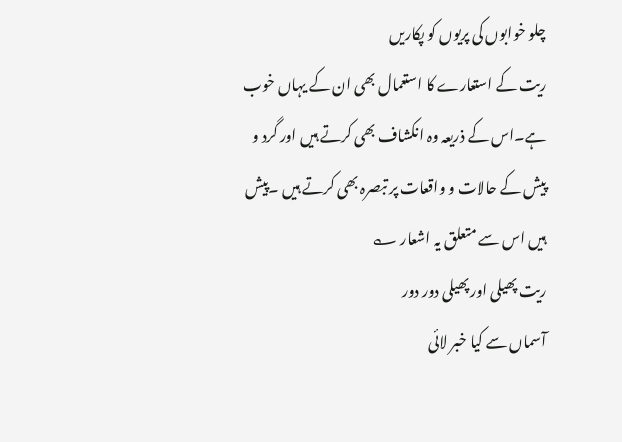چلو خوابوں کی پریوں کو پکاریں
ریت کے استعارے کا استعمال بھی ان کے یہاں خوب ہے۔اس کے ذریعہ وہ انکشاف بھی کرتے ہیں اور گرد و پیش کے حالات و واقعات پر تبصرہ بھی کرتے ہیں ۔پیش ہیں اس سے متعلق یہ اشعار ؎
ریت پھیلی اور پھیلی دور دور
آسماں سے کیا خبر لائی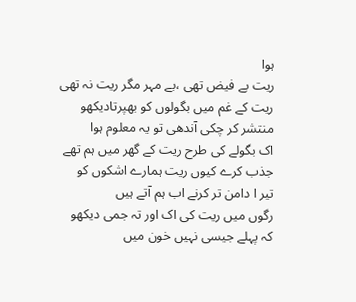ہوا
ریت بے فیض تھی ،بے مہر مگر ریت نہ تھی
ریت کے غم میں بگولوں کو بھپرتادیکھو
منتشر کر چکی آندھی تو یہ معلوم ہوا
اک بگولے کی طرح ریت کے گھر میں ہم تھے
جذب کرے کیوں ریت ہمارے اشکوں کو
تیر ا دامن تر کرنے اب ہم آتے ہیں
رگوں میں ریت کی اک اور تہ جمی دیکھو
کہ پہلے جیسی نہیں خون میں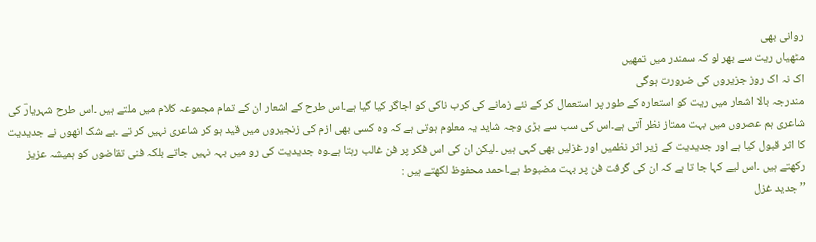روانی بھی
مٹھیاں ریت سے بھر لو کہ سمندر میں تمھیں
اک نہ اک روز جزیروں کی ضرورت ہوگی
مندرجہ بالا اشعار میں ریت کو استعارہ کے طور پر استعمال کر کے نئے زمانے کی کرب ناکی کو اجاگر کیا گیا ہے۔اس طرح کے اشعار ان کے تمام مجموعہ کلام میں ملتے ہیں ۔اس طرح شہریارؔ کی شاعری ہم عصروں میں بہت ممتاز نظر آتی ہے۔اس کی سب سے بڑی وجہ شاید یہ معلوم ہوتی ہے کہ وہ کسی بھی ازم کی زنجیروں میں قید ہو کر شاعری نہیں کر تے ۔بے شک انھوں نے جدیدیت کا اثر قبول کیا ہے اور جدیدیت کے زیر اثر نظمیں اور غزلیں بھی کہی ہیں ۔لیکن ان کی اس فکر پر فن غالب رہتا ہے۔وہ جدیدیت کی رو میں بہہ نہیں جاتے بلکہ فنی تقاضوں کو ہمیشہ عزیز رکھتے ہیں ۔اس لیے کہا جا تا ہے کہ ان کی گرفت فن پر بہت مضبوط ہے۔احمد محفوظ لکھتے ہیں :
’’جدید غزل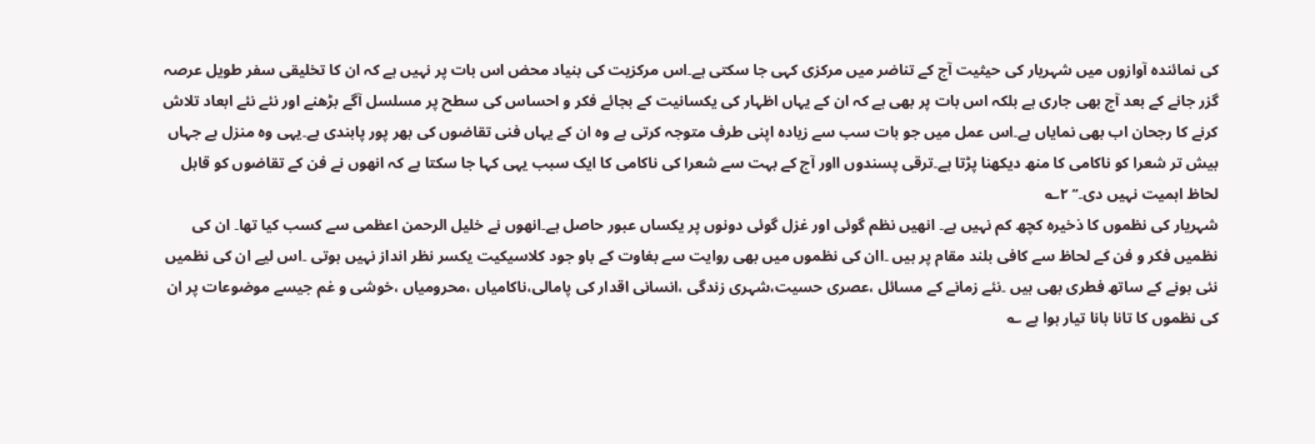کی نمائندہ آوازوں میں شہریار کی حیثیت آج کے تناضر میں مرکزی کہی جا سکتی ہے۔اس مرکزیت کی بنیاد محض اس بات پر نہیں ہے کہ ان کا تخلیقی سفر طویل عرصہ گزر جانے کے بعد آج بھی جاری ہے بلکہ اس بات پر بھی ہے کہ ان کے یہاں اظہار کی یکسانیت کے بجائے فکر و احساس کی سطح پر مسلسل آگے بڑھنے اور نئے نئے ابعاد تلاش کرنے کا رجحان اب بھی نمایاں ہے۔اس عمل میں جو بات سب سے زیادہ اپنی طرف متوجہ کرتی ہے وہ ان کے یہاں فنی تقاضوں کی بھر پور پابندی ہے۔یہی وہ منزل ہے جہاں بیش تر شعرا کو ناکامی کا منھ دیکھنا پڑتا ہے۔ترقی پسندوں ااور آج کے بہت سے شعرا کی ناکامی کا ایک سبب یہی کہا جا سکتا ہے کہ انھوں نے فن کے تقاضوں کو قابل لحاظ اہمیت نہیں دی۔‘‘ ۲؎
شہریار کی نظموں کا ذخیرہ کچھ کم نہیں ہے۔ انھیں نظم گوئی اور غزل گوئی دونوں پر یکساں عبور حاصل ہے۔انھوں نے خلیل الرحمن اعظمی سے کسب کیا تھا۔ ان کی نظمیں فکر و فن کے لحاظ سے کافی بلند مقام پر ہیں ۔اان کی نظموں میں بھی روایت سے بغاوت کے باو جود کلاسیکیت یکسر نظر انداز نہیں ہوتی ۔اس لیے ان کی نظمیں نئی ہونے کے ساتھ فطری بھی ہیں ۔نئے زمانے کے مسائل ،عصری حسیت،شہری زندگی ،انسانی اقدار کی پامالی،ناکامیاں ،محرومیاں ،خوشی و غم جیسے موضوعات پر ان کی نظموں کا تانا بانا تیار ہوا ہے ؎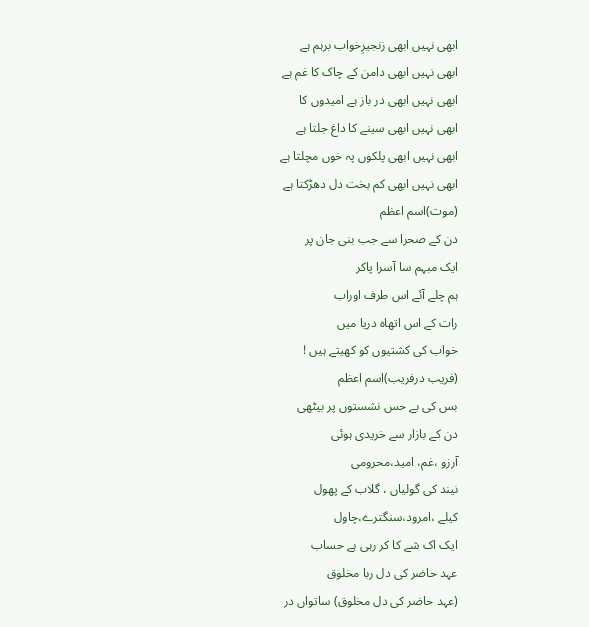ابھی نہیں ابھی زنجیرِخواب برہم ہے
ابھی نہیں ابھی دامن کے چاک کا غم ہے
ابھی نہیں ابھی در باز ہے امیدوں کا
ابھی نہیں ابھی سینے کا داغ جلتا ہے
ابھی نہیں ابھی پلکوں پہ خوں مچلتا ہے
ابھی نہیں ابھی کم بخت دل دھڑکتا ہے
(موت)اسم اعظم
دن کے صحرا سے جب بنی جان پر
ایک مبہم سا آسرا پاکر
ہم چلے آئے اس طرف اوراب
رات کے اس اتھاہ دریا میں
خواب کی کشتیوں کو کھیتے ہیں !
(فریب درفریب)اسم اعظم
بس کی بے حس نشستوں پر بیٹھی
دن کے بازار سے خریدی ہوئی
آرزو ،غم، امید،محرومی
نیند کی گولیاں ، گلاب کے پھول
کیلے ،امرود،سنگترے،چاول
ایک اک شے کا کر رہی ہے حساب
عہد حاضر کی دل ربا مخلوق
(عہد حاضر کی دل مخلوق) ساتواں در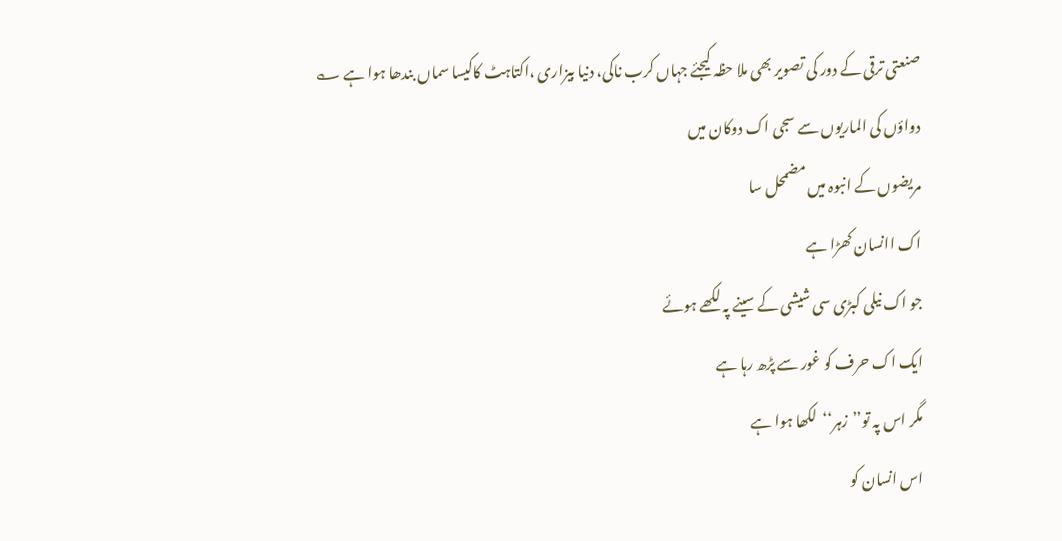صنعتی ترقی کے دور کی تصویر بھی ملا حظہ کیجئے جہاں کرب ناکی، دنیا بیزاری ،اکتاہٹ کاکیسا سماں بندھا ہوا ہے ؎
دواؤں کی الماریوں سے سجی اک دوکان میں
مریضوں کے انبوہ میں مضمحل سا
اک اانسان کھڑا ہے
جو اک نیلی کبڑی سی شیشی کے سینے پہ لکھے ہوئے
ایک اک حرف کو غور سے پڑھ رہا ہے
مگر اس پہ تو’’زہر‘‘لکھا ہوا ہے
اس انسان کو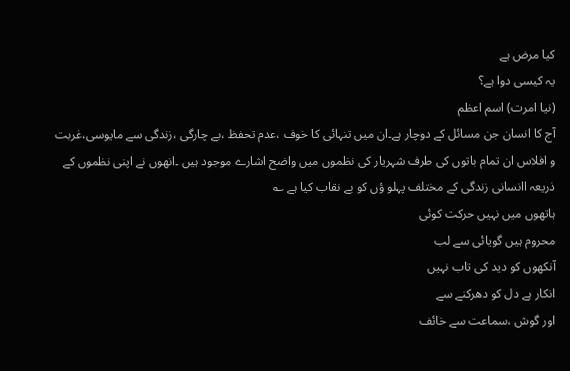کیا مرض ہے
یہ کیسی دوا ہے؟
(نیا امرت) اسم اعظم
آج کا انسان جن مسائل کے دوچار ہے۔ان میں تنہائی کا خوف ،عدم تحفظ ،بے چارگی ،زندگی سے مایوسی،غربت و افلاس ان تمام باتوں کی طرف شہریار کی نظموں میں واضح اشارے موجود ہیں ۔انھوں نے اپنی نظموں کے ذریعہ اانسانی زندگی کے مختلف پہلو ؤں کو بے نقاب کیا ہے ؎
ہاتھوں میں نہیں حرکت کوئی
محروم ہیں گویائی سے لب
آنکھوں کو دید کی تاب نہیں
انکار ہے دل کو دھرکنے سے
اور گوش ،سماعت سے خائف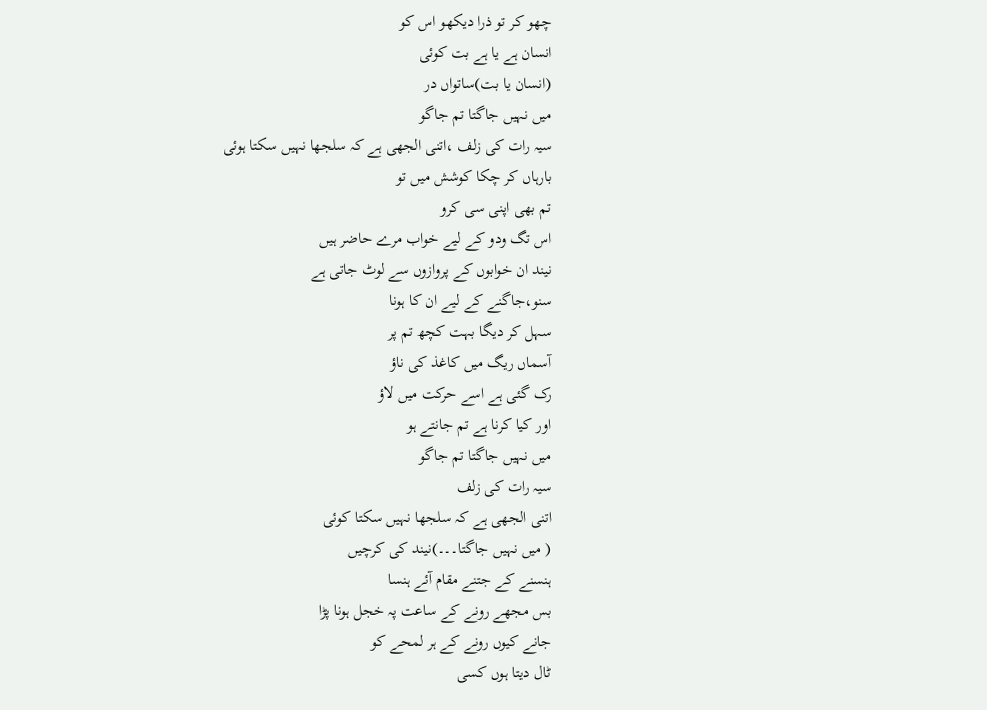چھو کر تو ذرا دیکھو اس کو
انسان ہے یا ہے بت کوئی
(انسان یا بت)ساتواں در
میں نہیں جاگتا تم جاگو
سیہ رات کی زلف ،اتنی الجھی ہے کہ سلجھا نہیں سکتا ہوئی
بارہاں کر چکا کوشش میں تو
تم بھی اپنی سی کرو
اس تگ ودو کے لیے خواب مرے حاضر ہیں
نیند ان خوابوں کے پروازوں سے لوٹ جاتی ہے
سنو،جاگنے کے لیے ان کا ہونا
سہل کر دیگا بہت کچھ تم پر
آسماں ریگ میں کاغذ کی ناؤ
رک گئی ہے اسے حرکت میں لاؤ
اور کیا کرنا ہے تم جانتے ہو
میں نہیں جاگتا تم جاگو
سیہ رات کی زلف
اتنی الجھی ہے کہ سلجھا نہیں سکتا کوئی
( میں نہیں جاگتا۔۔۔)نیند کی کرچیں
ہنسنے کے جتنے مقام آئے ہنسا
بس مجھے رونے کے ساعت پہ خجل ہونا پڑا
جانے کیوں رونے کے ہر لمحے کو
ٹال دیتا ہوں کسی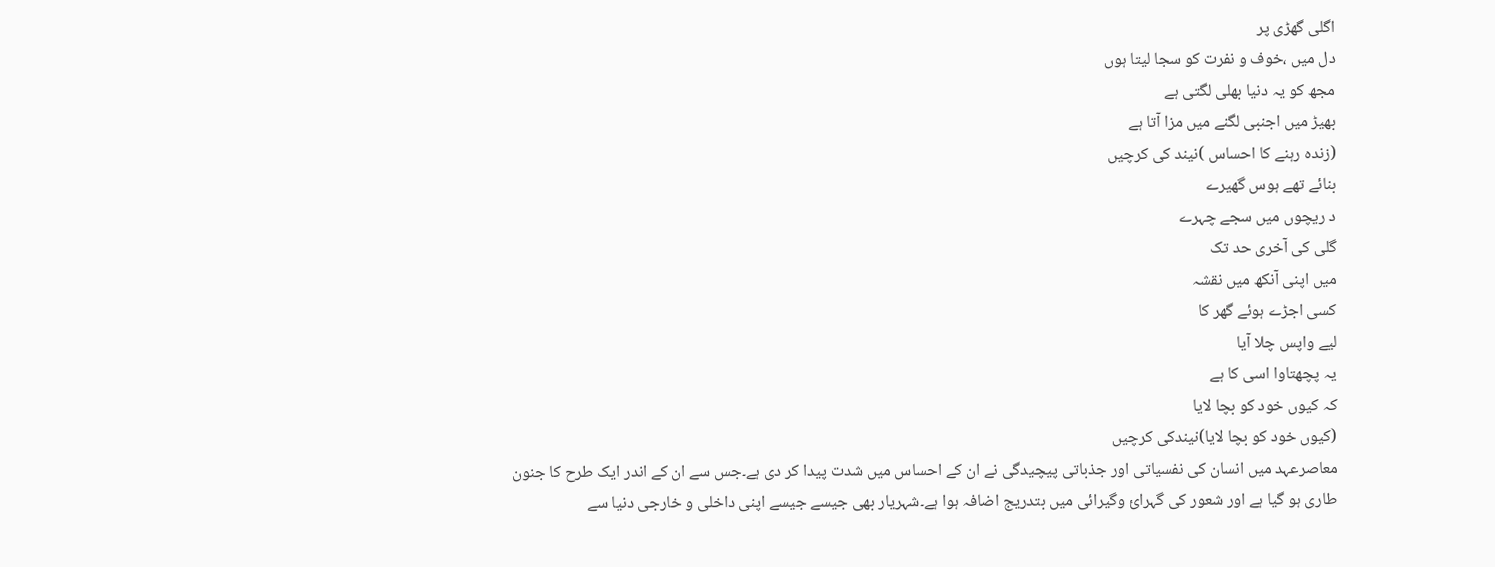اگلی گھڑی پر
دل میں ،خوف و نفرت کو سجا لیتا ہوں
مجھ کو یہ دنیا بھلی لگتی ہے
بھیڑ میں اجنبی لگنے میں مزا آتا ہے
(زندہ رہنے کا احساس )نیند کی کرچیں
بنائے تھے ہوس گھیرے
د ریچوں میں سجے چہرے
گلی کی آخری حد تک
میں اپنی آنکھ میں نقشہ
کسی اجڑے ہوئے گھر کا
لیے واپس چلا آیا
یہ پچھتاوا اسی کا ہے
کہ کیوں خود کو بچا لایا
(کیوں خود کو بچا لایا)نیندکی کرچیں
معاصرعہد میں انسان کی نفسیاتی اور جذباتی پیچیدگی نے ان کے احساس میں شدت پیدا کر دی ہے۔جس سے ان کے اندر ایک طرح کا جنون طاری ہو گیا ہے اور شعور کی گہرایٔ وگیرائی میں بتدریج اضافہ ہوا ہے۔شہریار بھی جیسے جیسے اپنی داخلی و خارجی دنیا سے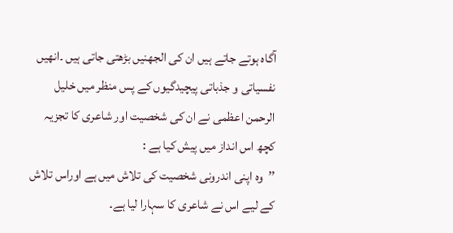آگاہ ہوتے جاتے ہیں ان کی الجھنیں بڑھتی جاتی ہیں ۔انھیں نفسیاتی و جذباتی پیچیدگیوں کے پس منظر میں خلیل الرحمن اعظمی نے ان کی شخصیت اور شاعری کا تجزیہ کچھ اس انداز میں پیش کیا ہے :
’’وہ اپنی اندرونی شخصیت کی تلاش میں ہے اوراس تلاش کے لیے اس نے شاعری کا سہارا لیا ہے۔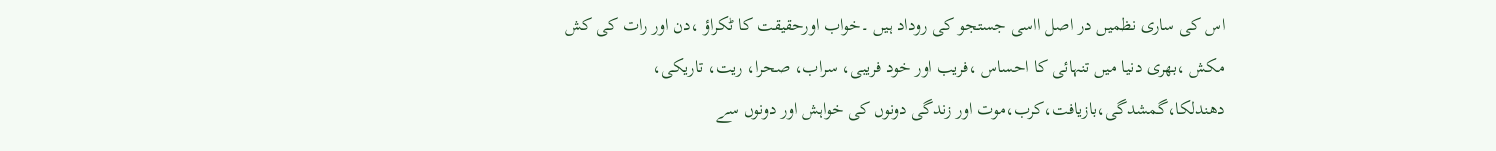اس کی ساری نظمیں در اصل ااسی جستجو کی روداد ہیں ۔خواب اورحقیقت کا ٹکراؤ ،دن اور رات کی کش مکش ،بھری دنیا میں تنہائی کا احساس ،فریب اور خود فریبی، سراب، صحرا، ریت، تاریکی، دھندلکا،گمشدگی،بازیافت،کرب،موت اور زندگی دونوں کی خواہش اور دونوں سے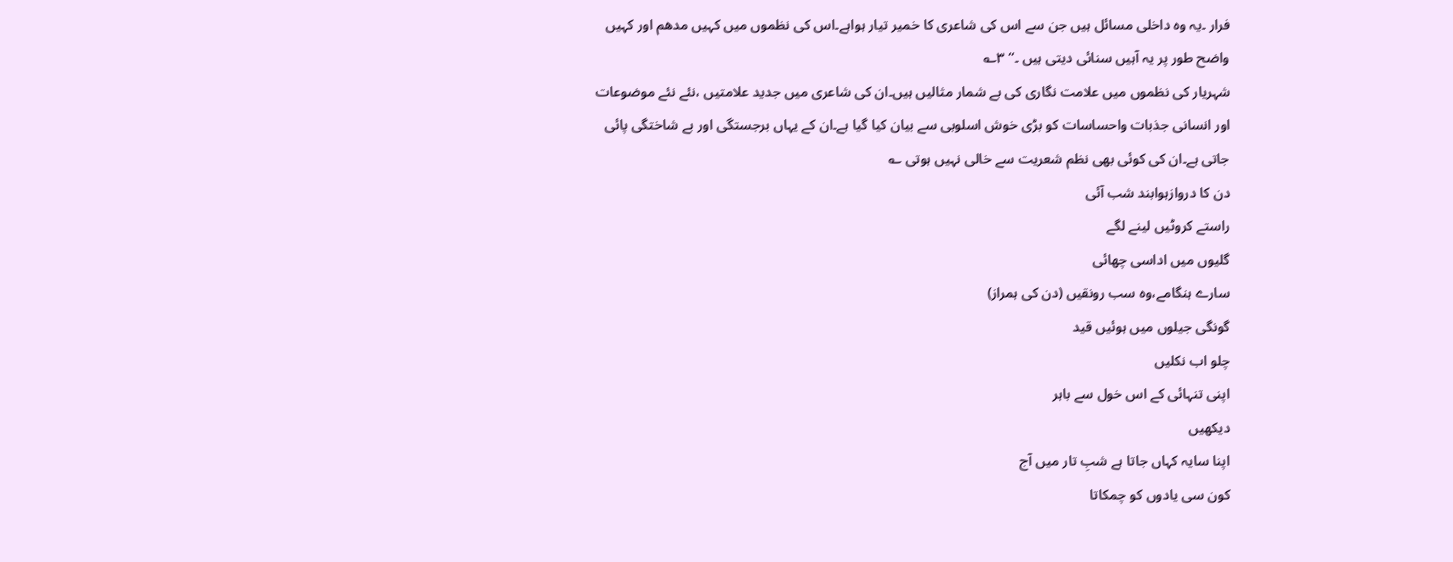فرار ۔یہ وہ داخلی مسائل ہیں جن سے اس کی شاعری کا خمیر تیار ہواہے۔اس کی نظموں میں کہیں مدھم اور کہیں واضح طور پر یہ آہیں سنائی دیتی ہیں ۔‘‘ ۳؎
شہریار کی نظموں میں علامت نگاری کی بے شمار مثالیں ہیں۔ان کی شاعری میں جدید علامتیں ،نئے نئے موضوعات اور انسانی جذبات واحساسات کو بڑی خوش اسلوبی سے بیان کیا گیا ہے۔ان کے یہاں برجستگی اور بے شاختگی پائی جاتی ہے۔ان کی کوئی بھی نظم شعریت سے خالی نہیں ہوتی ؎
دن کا دروازہوابند شب آئی
راستے کروٹیں لینے لگے
گلیوں میں اداسی چھائی
سارے ہنگامے،وہ سب رونقیں (دن کی ہمراز)
گونگی جیلوں میں ہوئیں قید
چلو اب نکلیں
اپنی تنہائی کے اس خول سے باہر
دیکھیں
اپنا سایہ کہاں جاتا ہے شبِ تار میں آج
کون سی یادوں کو چمکاتا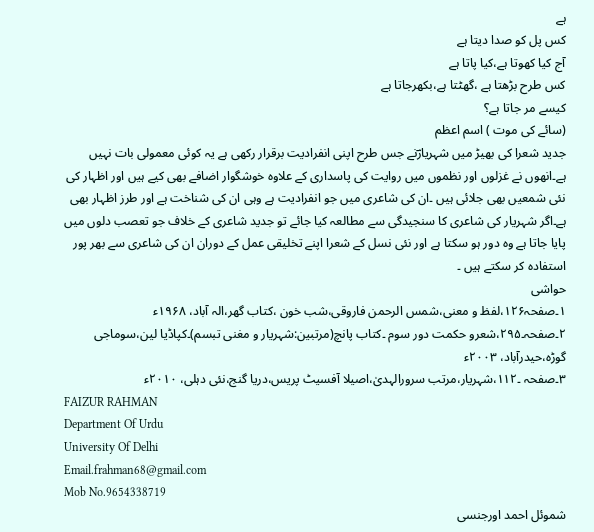ہے
کس پل کو صدا دیتا ہے
آج کیا کھوتا ہے،کیا پاتا ہے
کس طرح بڑھتا ہے ،گھٹتا ہے،بکھرجاتا ہے
کیسے مر جاتا ہے؟
(سائے کی موت ) اسم اعظم
جدید شعرا کی بھیڑ میں شہریارؔنے جس طرح اپنی انفرادیت برقرار رکھی ہے یہ کوئی معمولی بات نہیں ہے۔انھوں نے غزلوں اور نظموں میں روایت کی پاسداری کے علاوہ خوشگوار اضافے بھی کیے ہیں اور اظہار کی نئی شمعیں بھی جلائی ہیں ۔ان کی شاعری میں جو انفرادیت ہے وہی ان کی شناخت ہے اور طرز اظہار بھی ہے۔اگر شہریار کی شاعری کا سنجیدگی سے مطالعہ کیا جائے تو جدید شاعری کے خلاف جو تعصب دلوں میں پایا جاتا ہے وہ دور ہو سکتا ہے اور نئی نسل کے شعرا اپنے تخلیقی عمل کے دوران ان کی شاعری سے بھر پور استفادہ کر سکتے ہیں ۔
حواشی
۱۔صفحہ۱۲۶،لفظ و معنی،شمس الرحمن فاروقی،شب خون ،کتاب گھر،الہ آباد، ۱۹۶۸ء
۲۔صفحہ۔۲۹۵،شعرو حکمت دور سوم ۔کتاب پانچ(مرتبین:شہریار و مغنی تبسم)۔کپاڈیا لین،سوماجی گوڑہ،حیدرآباد، ۲۰۰۳ء
۳۔صفحہ ۔۱۱۲،شہریار،مرتب سرورالہدیٰ،اصیلا آفسیٹ پریس،دریا گنج،نئی دہلی، ۲۰۱۰ء
FAIZUR RAHMAN
Department Of Urdu
University Of Delhi
Email.frahman68@gmail.com
Mob No.9654338719
شموئل احمد اورجنسی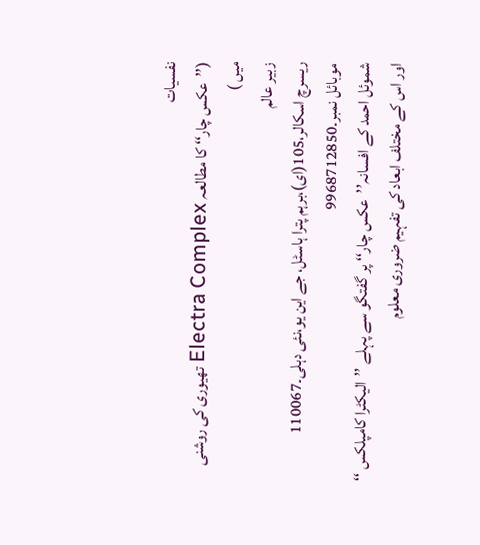نفسیات
(’’عکس چار‘‘ کا مطالعہ Electra Complex تھیوری کی روشنی میں )
زبیر عالم
ریسرچ اسکالر،105(ای)،برہم پترا ہاسٹل، جے این یو،نئی دہلی۔110067
موبائل نمبر۔9968712850
شموئل احمد کے افسانہ’’عکس چار‘‘ پر گفتگو سے پہلے ’’الیکٹرا کامپلکس ‘‘ اور اس کے مختلف ابعاد کی تفہیم ضروری معلوم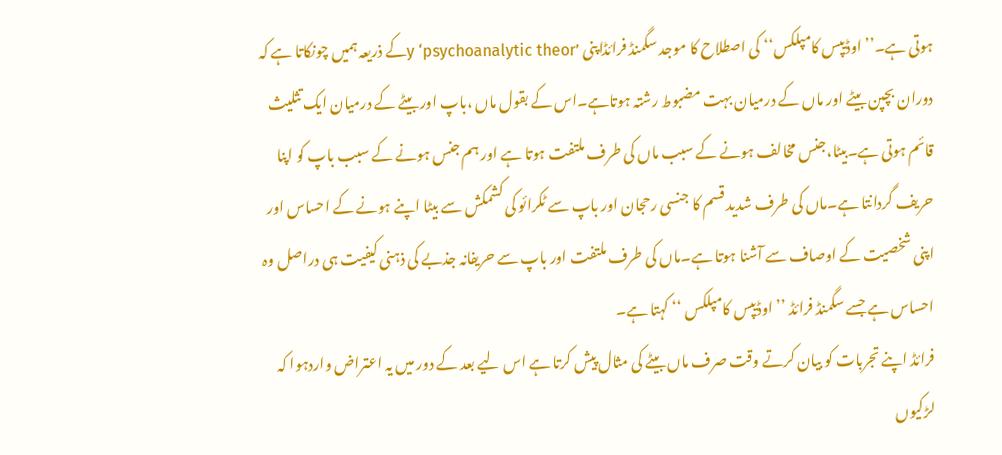ہوتی ہے۔’’اوڈیپس کامپلکس‘‘ کی اصطلاح کا موجد سگمنڈ فرائڈاپنی ’y ‘psychoanalytic theorکے ذریعہ ہمیں چونکاتا ہے کہ دوران بچپن بیٹے اور ماں کے درمیان بہت مضبوط رشتہ ہوتاہے۔اس کے بقول ماں ،باپ اور بیٹے کے درمیان ایک تثلیث قائم ہوتی ہے۔بیٹا،جنس مخالف ہونے کے سبب ماں کی طرف ملتفت ہوتا ہے اور ہم جنس ہونے کے سبب باپ کو اپنا حریف گردانتا ہے۔ماں کی طرف شدید قسم کا جنسی رحجان اور باپ سے ٹکرائو کی کشمکش سے بیٹا اپنے ہونے کے احساس اور اپنی شخصیت کے اوصاف سے آشنا ہوتا ہے۔ماں کی طرف ملتفت اور باپ سے حریفانہ جذبے کی ذہنی کیفیت ہی دراصل وہ احساس ہے جسے سگمنڈ فرائڈ ’’اوڈیپس کامپلکس ‘‘ کہتا ہے۔
فرائڈ اپنے تجربات کو بیان کرتے وقت صرف ماں بیٹے کی مثال پیش کرتا ہے اس لیے بعد کے دور میں یہ اعتراض واردہوا کہ لڑکیوں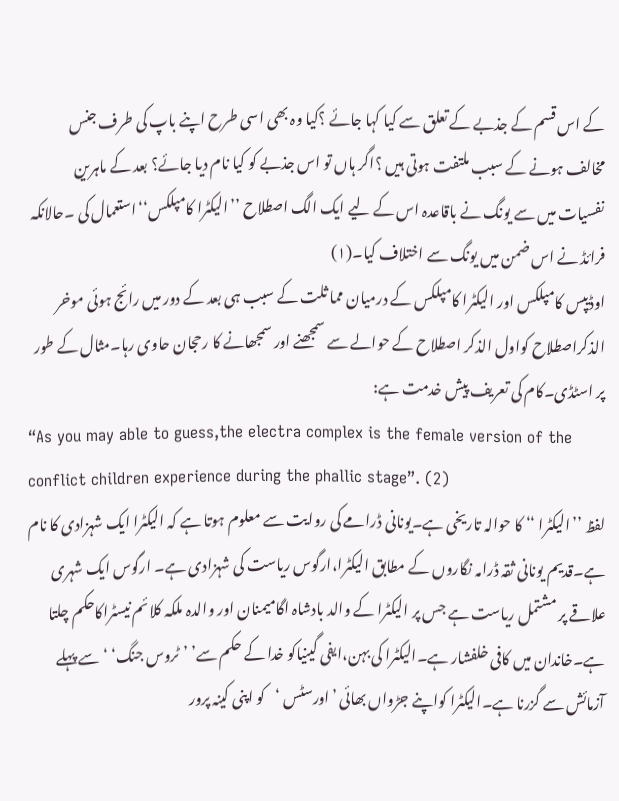کے اس قسم کے جذبے کے تعلق سے کیا کہا جائے ؟کیا وہ بھی اسی طرح اپنے باپ کی طرف جنس مخالف ہونے کے سبب ملتفت ہوتی ہیں ؟اگر ہاں تو اس جذبے کو کیا نام دیا جائے؟ بعد کے ماہرین نفسیات میں سے یونگ نے باقاعدہ اس کے لیے ایک الگ اصطلاح ’’الیکٹرا کامپلکس‘‘استعمال کی ۔حالانکہ فرائڈ نے اس ضمن میں یونگ سے اختلاف کیا۔(۱)
اوڈیپس کامپلکس اور الیکٹرا کامپلکس کے درمیان مما ثلت کے سبب ہی بعد کے دور میں رائج ہوئی موخر الذکراصطلاح کواول الذکر اصطلاح کے حوالے سے سمجھنے اور سمجھانے کا رحجان حاوی رہا۔مثال کے طور پر اسٹڈی۔کام کی تعریف پیش خدمت ہے:
“As you may able to guess,the electra complex is the female version of the conflict children experience during the phallic stage”. (2)
لفظ ’’الیکٹرا ‘‘ کا حوالہ تاریخی ہے۔یونانی ڈرامے کی روایت سے معلوم ہوتا ہے کہ الیکٹرا ایک شہزادی کا نام ہے۔قدیم یونانی ثقہ ڈرامہ نگاروں کے مطابق الیکٹرا،ارگوس ریاست کی شہزادی ہے۔ ارگوس ایک شہری علاقے پر مشتمل ریاست ہے جس پر الیکٹرا کے والد بادشاہ اگامیمنان اور والدہ ملکہ کلائم نیسٹراکاحکم چلتا ہے۔خاندان میں کافی خلفشار ہے۔الیکٹرا کی بہن،ایفی گینیاکو خدا کے حکم سے’ ’ٹروس جنگ‘ ‘سے پہلے آزمائش سے گزرنا ہے۔الیکٹرا کواپنے جڑواں بھائی ’اورسٹس ‘کو اپنی کینہ پرور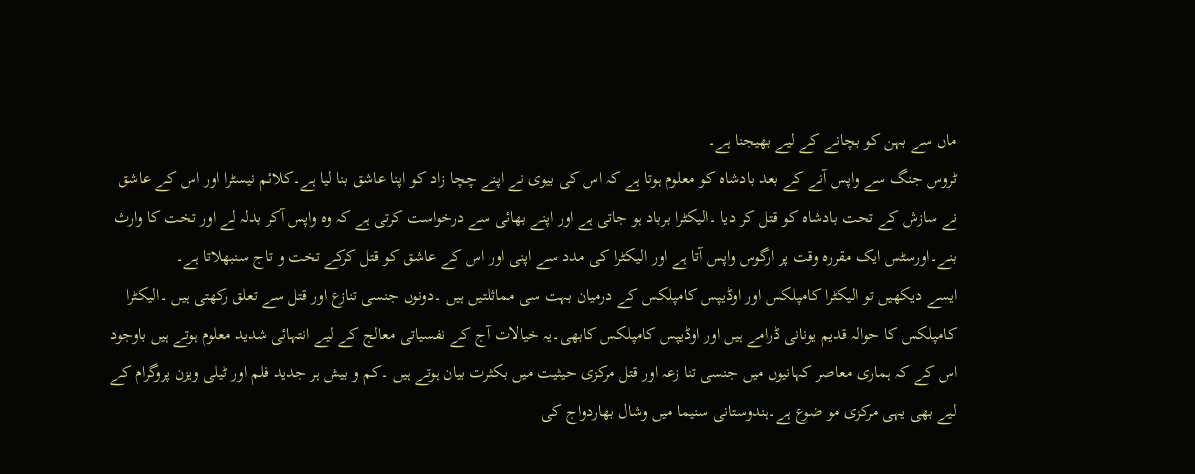ماں سے بہن کو بچانے کے لیے بھیجنا ہے۔
ٹروس جنگ سے واپس آنے کے بعد بادشاہ کو معلوم ہوتا ہے کہ اس کی بیوی نے اپنے چچا زاد کو اپنا عاشق بنا لیا ہے۔کلائم نیسٹرا اور اس کے عاشق نے سازش کے تحت بادشاہ کو قتل کر دیا ۔الیکٹرا برباد ہو جاتی ہے اور اپنے بھائی سے درخواست کرتی ہے کہ وہ واپس آکر بدلہ لے اور تخت کا وارث بنے۔اورسٹس ایک مقررہ وقت پر ارگوس واپس آتا ہے اور الیکٹرا کی مدد سے اپنی اور اس کے عاشق کو قتل کرکے تخت و تاج سنبھلاتا ہے۔
ایسے دیکھیں تو الیکٹرا کامپلکس اور اوڈیپس کامپلکس کے درمیان بہت سی مماثلتیں ہیں ۔دونوں جنسی تنازع اور قتل سے تعلق رکھتی ہیں ۔الیکٹرا کامپلکس کا حوالہ قدیم یونانی ڈرامے ہیں اور اوڈیپس کامپلکس کابھی۔یہ خیالات آج کے نفسیاتی معالج کے لیے انتہائی شدید معلوم ہوتے ہیں باوجود اس کے کہ ہماری معاصر کہانیوں میں جنسی تنا زعہ اور قتل مرکزی حیثیت میں بکثرت بیان ہوتے ہیں ۔کم و بیش ہر جدید فلم اور ٹیلی ویزن پروگرام کے لیے بھی یہی مرکزی مو ضوع ہے۔ہندوستانی سنیما میں وشال بھاردواج کی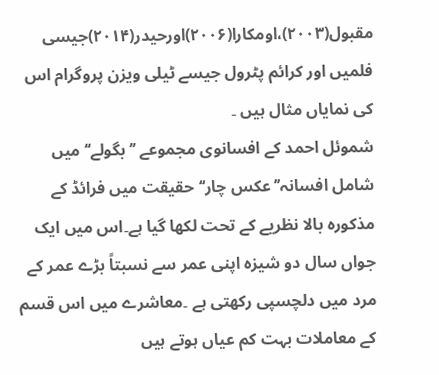مقبول(۲۰۰۳)،اومکارا(۲۰۰۶)اورحیدر(۲۰۱۴)جیسی فلمیں اور کرائم پٹرول جیسے ٹیلی ویزن پروگرام اس کی نمایاں مثال ہیں ۔
شموئل احمد کے افسانوی مجموعے ’’بگولے‘‘میں شامل افسانہ’’عکس چار‘‘حقیقت میں فرائڈ کے مذکورہ بالا نظریے کے تحت لکھا گیا ہے۔اس میں ایک جواں سال دو شیزہ اپنی عمر سے نسبتاً بڑے عمر کے مرد میں دلچسپی رکھتی ہے ۔معاشرے میں اس قسم کے معاملات بہت کم عیاں ہوتے ہیں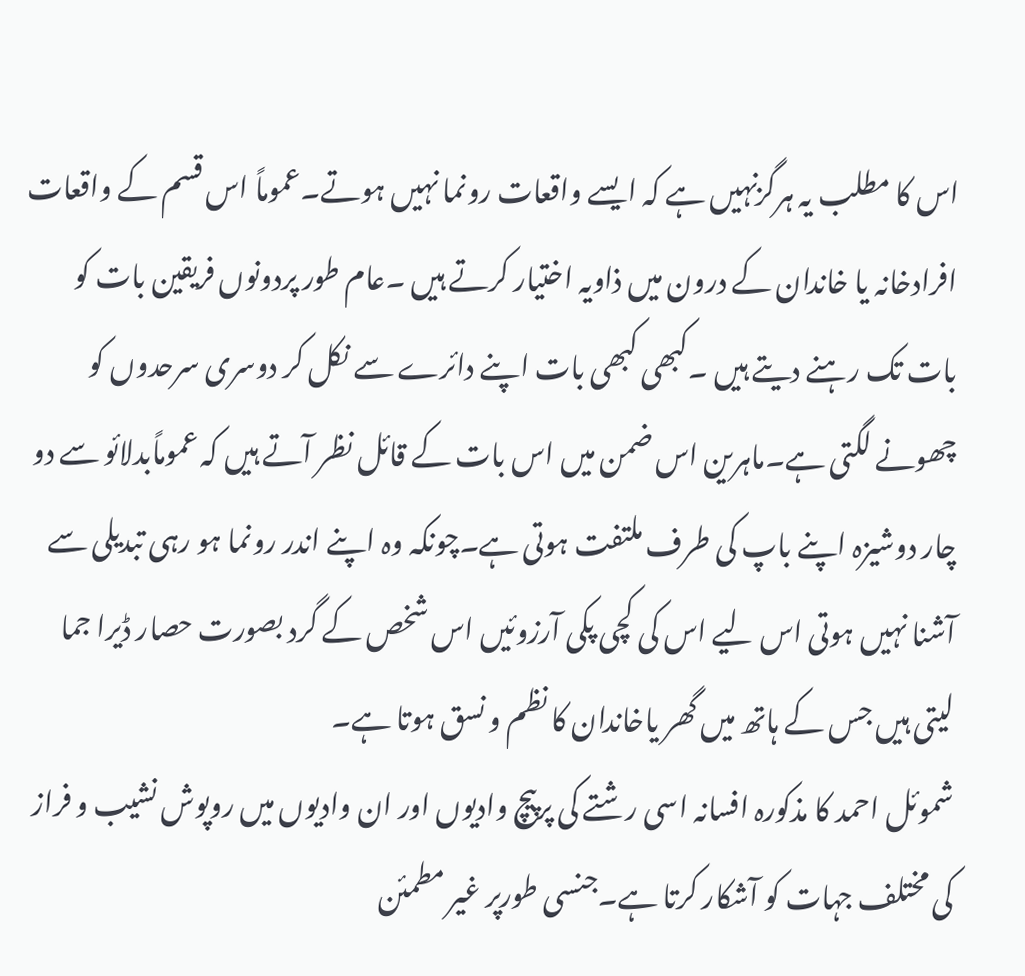اس کا مطلب یہ ہرگزنہیں ہے کہ ایسے واقعات رونما نہیں ہوتے۔عموماً اس قسم کے واقعات افرادخانہ یا خاندان کے درون میں ذاویہ اختیار کرتے ہیں ۔عام طور پردونوں فریقین بات کو بات تک رہنے دیتے ہیں ۔کبھی کبھی بات اپنے دائرے سے نکل کر دوسری سرحدوں کو چھونے لگتی ہے۔ماہرین اس ضمن میں اس بات کے قائل نظر آتے ہیں کہ عموماًبدلائو سے دو چار دوشیزہ اپنے باپ کی طرف ملتفت ہوتی ہے۔چونکہ وہ اپنے اندر رونما ہو رہی تبدیلی سے آشنا نہیں ہوتی اس لیے اس کی کچی پکی آرزوئیں اس شخص کے گرد بصورت حصار ڈیرا جما لیتی ہیں جس کے ہاتھ میں گھر یاخاندان کا نظم و نسق ہوتا ہے۔
شموئل احمد کا مذکورہ افسانہ اسی رشتے کی پرپیچ وادیوں اور ان وادیوں میں روپوش نشیب و فراز کی مختلف جہات کو آشکار کرتا ہے۔جنسی طورپر غیر مطمئن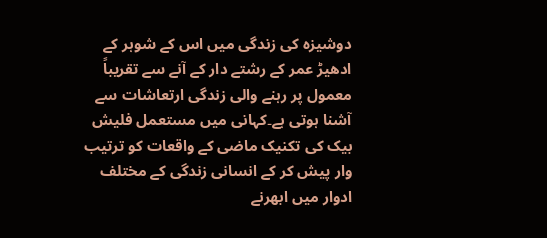دوشیزہ کی زندگی میں اس کے شوہر کے ادھیڑ عمر کے رشتے دار کے آنے سے تقریباً معمول پر رہنے والی زندگی ارتعاشات سے آشنا ہوتی ہے۔کہانی میں مستعمل فلیش بیک کی تکنیک ماضی کے واقعات کو ترتیب وار پیش کر کے انسانی زندگی کے مختلف ادوار میں ابھرنے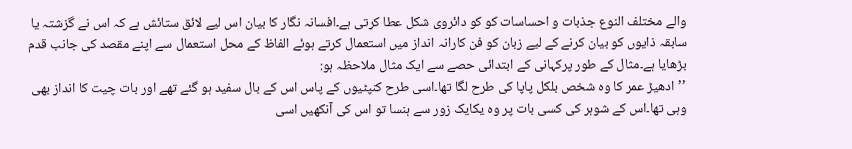والے مختلف النوع جذبات و احساسات کو کو دائروی شکل عطا کرتی ہے۔افسانہ نگار کا بیان اس لیے لائق ستائش ہے کہ اس نے گزشتہ یا سابقہ ذایوں کو بیان کرنے کے لیے زبان کو فن کارانہ انداز میں استعمال کرتے ہوئے الفاظ کے محل استعمال سے اپنے مقصد کی جانب قدم بڑھایا ہے۔مثال کے طور پرکہانی کے ابتدائی حصے سے ایک مثال ملاحظہ ہو:
’’ادھیڑ عمر کا وہ شخص بلکل پاپا کی طرح لگا تھا۔اسی طرح کنپٹیوں کے پاس اس کے بال سفید ہو گئے تھے اور بات چیت کا انداز بھی وہی تھا۔اس کے شوہر کی کسی بات پر وہ یکایک زور سے ہنسا تو اس کی آنکھیں اسی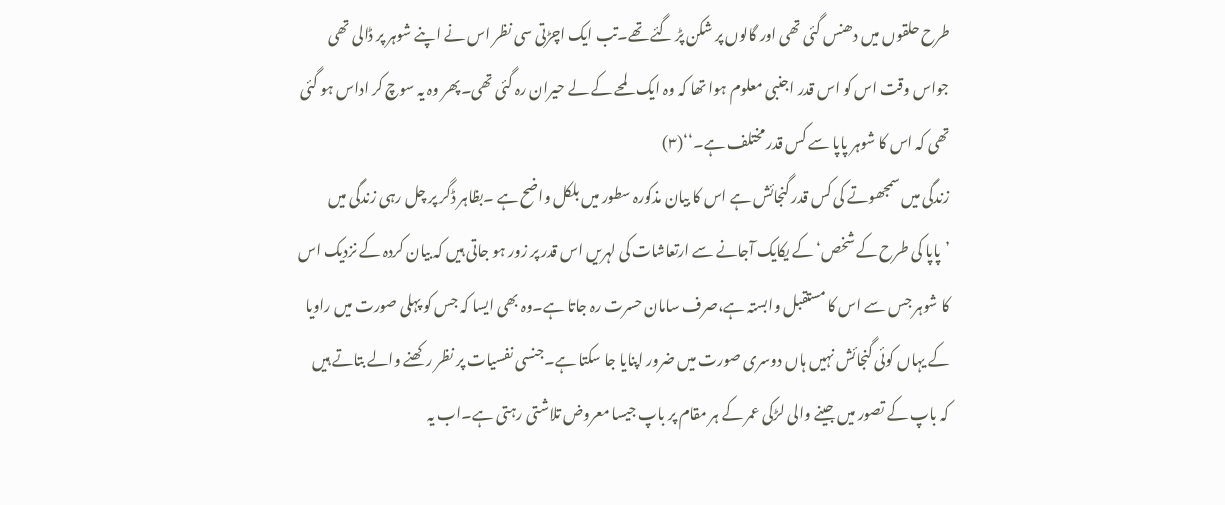طرح حلقوں میں دھنس گئی تھی اور گالوں پر شکن پڑ گئے تھے۔تب ایک اچڑتی سی نظر اس نے اپنے شوہر پر ڈالی تھی جواس وقت اس کو اس قدر اجنبی معلوم ہوا تھا کہ وہ ایک لمحے کے لے حیران رہ گئی تھی۔پھر وہ یہ سوچ کر اداس ہو گئی تھی کہ اس کا شوہر پاپا سے کس قدر مختلف ہے۔‘‘(۳)
زندگی میں سمجھوتے کی کس قدر گنجائش ہے اس کا بیان مذکورہ سطور میں بلکل واضح ہے ۔بظاہر ڈگر پر چل رہی زندگی میں ’پاپا کی طرح کے شخص‘ کے یکایک آجانے سے ارتعاشات کی لہریں اس قدر پر زور ہو جاتی ہیں کہ بیان کردہ کے نزدیک اس کا شوہر جس سے اس کا مستقبل وابستہ ہے،صرف سامان حسرت رہ جاتا ہے۔وہ بھی ایسا کہ جس کو پہلی صورت میں راویا کے یہاں کوئی گنجائش نہیں ہاں دوسری صورت میں ضرور اپنایا جا سکتا ہے۔جنسی نفسیات پر نظر رکھنے والے بتاتے ہیں کہ باپ کے تصور میں جینے والی لڑکی عمر کے ہر مقام پر باپ جیسا معروض تلاشتی رہتی ہے۔اب یہ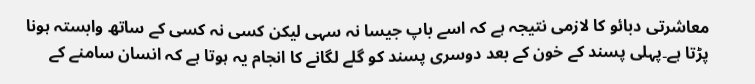معاشرتی دبائو کا لازمی نتیجہ ہے کہ اسے باپ جیسا نہ سہی لیکن کسی نہ کسی کے ساتھ وابستہ ہونا پڑتا ہے۔پہلی پسند کے خون کے بعد دوسری پسند کو گلے لگانے کا انجام یہ ہوتا ہے کہ انسان سامنے کے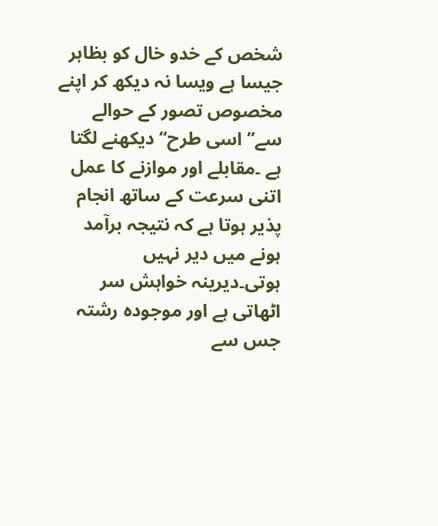شخص کے خدو خال کو بظاہر جیسا ہے ویسا نہ دیکھ کر اپنے مخصوص تصور کے حوالے سے’’اسی طرح‘‘ دیکھنے لگتا ہے ۔مقابلے اور موازنے کا عمل اتنی سرعت کے ساتھ انجام پذیر ہوتا ہے کہ نتیجہ برآمد ہونے میں دیر نہیں ہوتی۔دیرینہ خواہش سر اٹھاتی ہے اور موجودہ رشتہ جس سے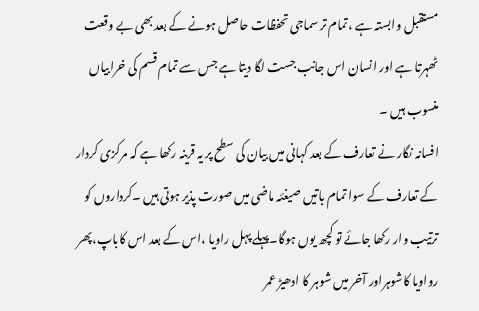مستقبل وابستہ ہے ،تمام تر سماجی تحفظات حاصل ہونے کے بعد بھی بے وقعت ٹھہرتا ہے اور انسان اس جانب جست لگا دیتا ہے جس سے تمام قسم کی خرابیاں منسوب ہیں ۔
افسانہ نگار نے تعارف کے بعد کہانی میں بیان کی سطح پر یہ قرینہ رکھا ہے کہ مرکزی کردار کے تعارف کے سوا تمام باتیں صیغئہ ماضی میں صورت پذیر ہوتی ہیں ۔کرداروں کو ترتیب وار رکھا جائے تو کچھ یوں ہوگا۔پہلے پہل راویا ،اس کے بعد اس کاباپ،پھر رواویا کاشوہراور آخر میں شوہر کا ادھیڑ عمر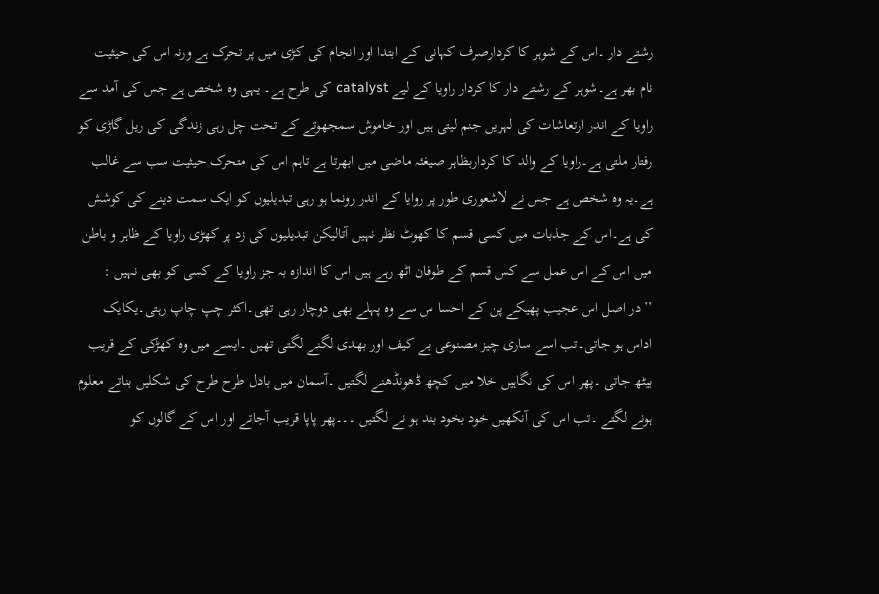رشتے دار ۔اس کے شوہر کا کردارصرف کہانی کے ابتدا اور انجام کی کڑی میں پر تحرک ہے ورنہ اس کی حیثیت نام بھر ہے۔شوہر کے رشتے دار کا کردار راویا کے لیے catalyst کی طرح ہے۔ یہی وہ شخص ہے جس کی آمد سے راویا کے اندر ارتعاشات کی لہریں جنم لیتی ہیں اور خاموش سمجھوتے کے تحت چل رہی زندگی کی ریل گاڑی کو رفتار ملتی ہے۔راویا کے والد کا کرداربظاہر صیغئہ ماضی میں ابھرتا ہے تاہم اس کی متحرک حیثیت سب سے غالب ہے۔یہ وہ شخص ہے جس نے لاشعوری طور پر روایا کے اندر رونما ہو رہی تبدیلیوں کو ایک سمت دینے کی کوشش کی ہے۔اس کے جذبات میں کسی قسم کا کھوٹ نظر نہیں آتالیکن تبدیلیوں کی زد پر کھڑی راویا کے ظاہر و باطن میں اس کے اس عمل سے کس قسم کے طوفان اٹھ رہے ہیں اس کا اندازہ بہ جز راویا کے کسی کو بھی نہیں :
’’در اصل اس عجیب پھیکے پن کے احسا س سے وہ پہلے بھی دوچار رہی تھی۔اکثر چپ چاپ رہتی۔یکایک اداس ہو جاتی۔تب اسے ساری چیز مصنوعی بے کیف اور بھدی لگنے لگتی تھیں ۔ایسے میں وہ کھڑکی کے قریب بیٹھ جاتی ۔پھر اس کی نگاہیں خلا میں کچھ ڈھونڈھنے لگتیں ۔آسمان میں بادل طرح طرح کی شکلیں بناتے معلوم ہونے لگتے ۔تب اس کی آنکھیں خود بخود بند ہو نے لگتیں ۔۔۔پھر پاپا قریب آجاتے اور اس کے گالوں کو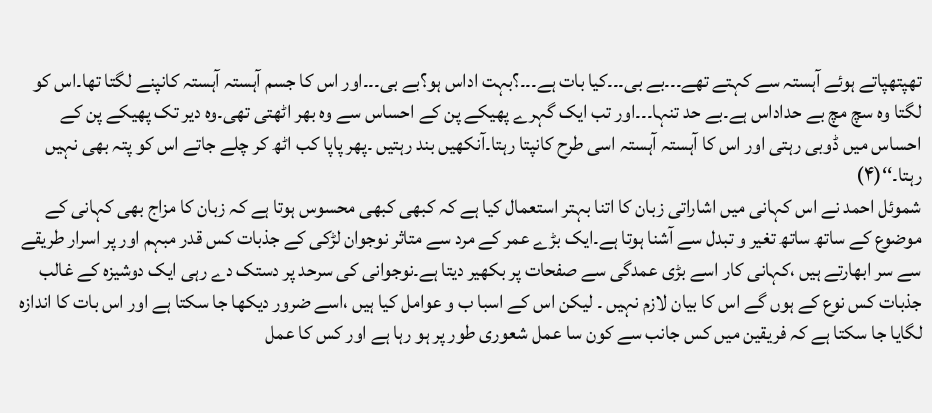تھپتھپاتے ہوئے آہستہ سے کہتے تھے۔۔۔بے بی۔۔۔کیا بات ہے۔۔۔؟بہت اداس ہو؟بے بی۔۔۔اور اس کا جسم آہستہ آہستہ کانپنے لگتا تھا۔اس کو لگتا وہ سچ مچ بے حداداس ہے۔بے حد تنہا۔۔۔اور تب ایک گہرے پھیکے پن کے احساس سے وہ بھر اٹھتی تھی۔وہ دیر تک پھیکے پن کے احساس میں ڈوبی رہتی اور اس کا آہستہ آہستہ اسی طرح کانپتا رہتا۔آنکھیں بند رہتیں ۔پھر پاپا کب اٹھ کر چلے جاتے اس کو پتہ بھی نہیں رہتا۔‘‘(۴)
شموئل احمد نے اس کہانی میں اشاراتی زبان کا اتنا بہتر استعمال کیا ہے کہ کبھی کبھی محسوس ہوتا ہے کہ زبان کا مزاج بھی کہانی کے موضوع کے ساتھ ساتھ تغیر و تبدل سے آشنا ہوتا ہے۔ایک بڑے عمر کے مرد سے متاثر نوجوان لڑکی کے جذبات کس قدر مبہم اور پر اسرار طریقے سے سر ابھارتے ہیں ،کہانی کار اسے بڑی عمدگی سے صفحات پر بکھیر دیتا ہے۔نوجوانی کی سرحد پر دستک دے رہی ایک دوشیزہ کے غالب جذبات کس نوع کے ہوں گے اس کا بیان لازم نہیں ۔ لیکن اس کے اسبا ب و عوامل کیا ہیں ،اسے ضرور دیکھا جا سکتا ہے اور اس بات کا اندازہ لگایا جا سکتا ہے کہ فریقین میں کس جانب سے کون سا عمل شعوری طور پر ہو رہا ہے اور کس کا عمل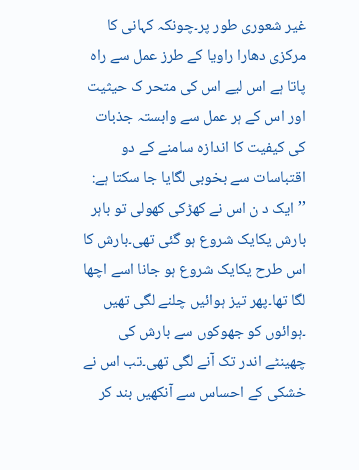غیر شعوری طور پر۔چونکہ کہانی کا مرکزی دھارا راویا کے طرز عمل سے راہ پاتا ہے اس لیے اس کی متحر ک حیثیت اور اس کے ہر عمل سے وابستہ جذبات کی کیفیت کا اندازہ سامنے کے دو اقتباسات سے بخوبی لگایا جا سکتا ہے:
’’ایک د ن اس نے کھڑکی کھولی تو باہر بارش یکایک شروع ہو گئی تھی۔بارش کا اس طرح یکایک شروع ہو جانا اسے اچھا لگا تھا۔پھر تیز ہوائیں چلنے لگی تھیں ۔ہوائوں کو جھوکوں سے بارش کی چھینٹے اندر تک آنے لگی تھی۔تب اس نے خشکی کے احساس سے آنکھیں بند کر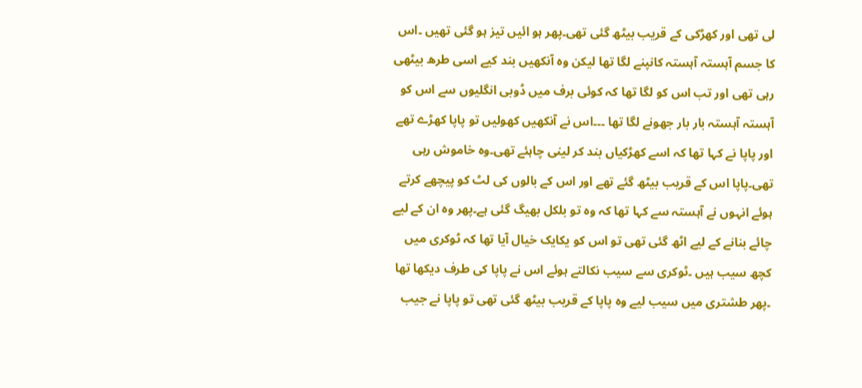لی تھی اور کھڑکی کے قریب بیٹھ گئی تھی۔پھر ہو ائیں تیز ہو گئی تھیں ۔اس کا جسم آہستہ آہستہ کانپنے لگا تھا لیکن وہ آنکھیں بند کیے اسی طرھ بیٹھی رہی تھی اور تب اس کو لگا تھا کہ کوئی برف میں ڈوبی انگلیوں سے اس کو آہستہ آہستہ بار بار جھونے لگا تھا ۔۔۔اس نے آنکھیں کھولیں تو پاپا کھڑے تھے اور پاپا نے کہا تھا کہ اسے کھڑکیاں بند کر لینی چاہئے تھی۔وہ خاموش رہی تھی۔پاپا اس کے قریب بیٹھ گئے تھے اور اس کے بالوں کی لٹ کو پیچھے کرتے ہوئے انہوں نے آہستہ سے کہا تھا کہ وہ تو بلکل بھیگ گئی ہے۔پھر وہ ان کے لیے چائے بنانے کے لیے اٹھ گئی تھی تو اس کو یکایک خیال آیا تھا کہ ٹوکری میں کچھ سیب ہیں ۔ٹوکری سے سیب نکالتے ہوئے اس نے پاپا کی طرف دیکھا تھا ۔پھر طشتری میں سیب لیے وہ پاپا کے قریب بیٹھ گئی تھی تو پاپا نے جیب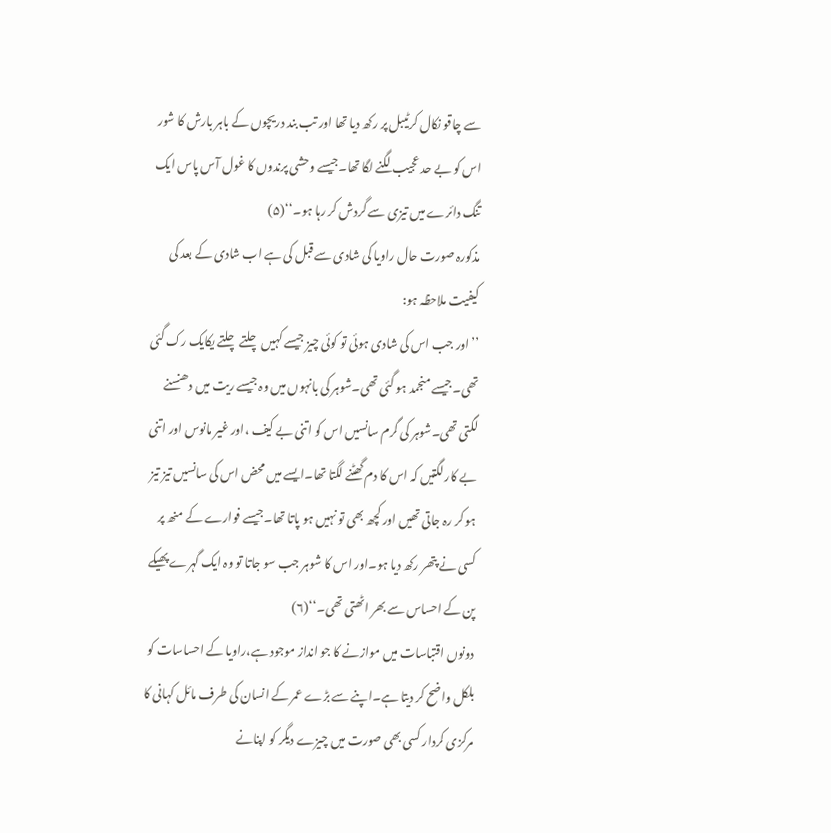سے چاقو نکال کرٹیبل پر رکھ دیا تھا اور تب بند دریچوں کے باہر بارش کا شور اس کو بے حد عجیب لگنے لگا تھا۔جیسے وحشی پرندوں کا غول آس پاس ایک تنگ دائرے میں تیزی سے گردش کر رہا ہو۔‘‘(۵)
مذکورہ صورت حال راویا کی شادی سے قبل کی ہے اب شادی کے بعد کی کیفیت ملاحظہ ہو:
’’اور جب اس کی شادی ہوئی تو کوئی چیز جیسے کہیں چلتے چلتے یکایک رک گئی تھی۔جیسے منجمد ہو گئی تھی۔شوہر کی بانہوں میں وہ جیسے ریت میں دھنسنے لگتی تھی۔شوہر کی گرم سانسیں اس کو اتنی بے کیف ،اور غیر مانوس اور اتنی بے کار لگتیں کہ اس کا دم گھٹنے لگتا تھا۔ایسے میں محض اس کی سانسیں تیز تیز ہو کر رہ جاتی تھیں اور کچھ بھی تو نہیں ہو پاتا تھا۔جیسے فوارے کے منھ پر کسی نے پتھر رکھ دیا ہو۔اور اس کا شوہر جب سو جاتا تو وہ ایک گہرے پھیکے پن کے احساس سے بھر اٹھتی تھی۔‘‘(۶)
دونوں اقتباسات میں موازنے کا جو انداز موجود ہے،راویا کے احساسات کو بلکل واضح کر دیتا ہے۔اپنے سے بڑے عمر کے انسان کی طرف مائل کہانی کا مرکزی کردار کسی بھی صورت میں چیزے دیگر کو اپنانے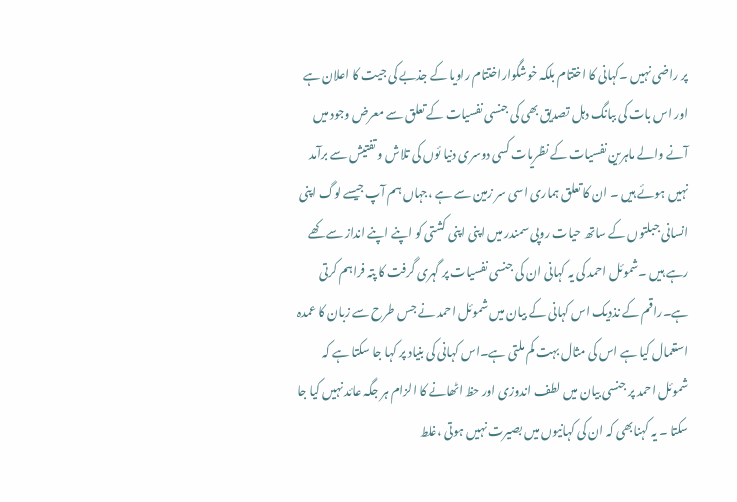پر راضی نہیں ۔کہانی کا اختتام بلکہ خوشگواراختتام راویا کے جذبے کی جیت کا اعلان ہے اور اس بات کی ببانگ دہل تصدیق بھی کی جنسی نفسیات کے تعلق سے معرض وجود میں آنے والے ماہرین نفسیات کے نظریات کسی دوسری دنیا ئوں کی تلاش و تفتیش سے برآمد نہیں ہوئے ہیں ۔ ان کا تعلق ہماری اسی سر زمین سے ہے ،جہاں ہم آپ جیسے لوگ اپنی انسانی جبلتوں کے ساتھ حیات روپی سمندر میں اپنی اپنی کشتی کو اپنے اپنے انداز سے کھے رہے ہیں ۔شموئل احمد کی یہ کہانی ان کی جنسی نفسیات پر گہری گرفت کا پتہ فراہم کرتی ہے۔راقم کے نذدیک اس کہانی کے بیان میں شموئل احمد نے جس طرح سے زبان کا عمدہ استعمال کیا ہے اس کی مثال بہت کم ملتی ہے۔اس کہانی کی بنیاد پر کہا جا سکتا ہے کہ شموئل احمد پر جنسی بیان میں لطف اندوزی اور حظ اٹھانے کا الزام ہر جگہ عائد نہیں کیا جا سکتا ۔ یہ کہنابھی کہ ان کی کہانیوں میں بصیرت نہیں ہوتی ،غلط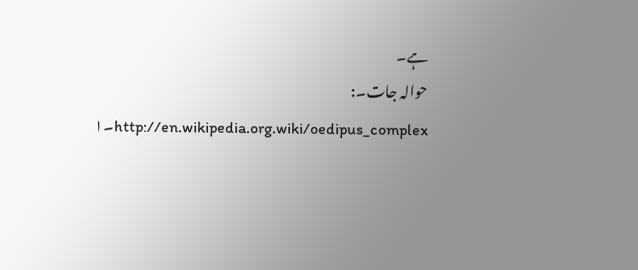ہے۔
حوالہ جات۔:
۱۔http://en.wikipedia.org.wiki/oedipus_complex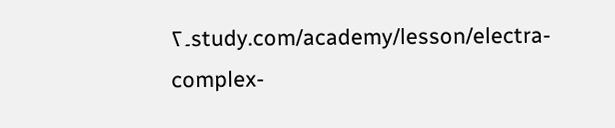۲۔study.com/academy/lesson/electra-complex-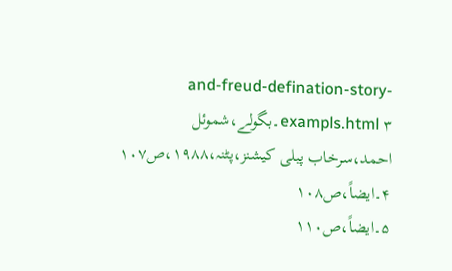and-freud-defination-story-exampls.html ۳۔بگولے،شموئل احمد،سرخاب پبلی کیشنز،پٹنہ،۱۹۸۸،ص۱۰۷
۴۔ایضاً،ص۱۰۸
۵۔ایضاً،ص۱۱۰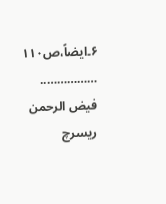۶۔ایضاً،ص۱۱۰
……………..
فیض الرحمن
ریسرچ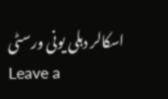اسکالر دہلی یونی ورسٹی
Leave a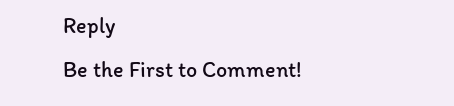Reply
Be the First to Comment!